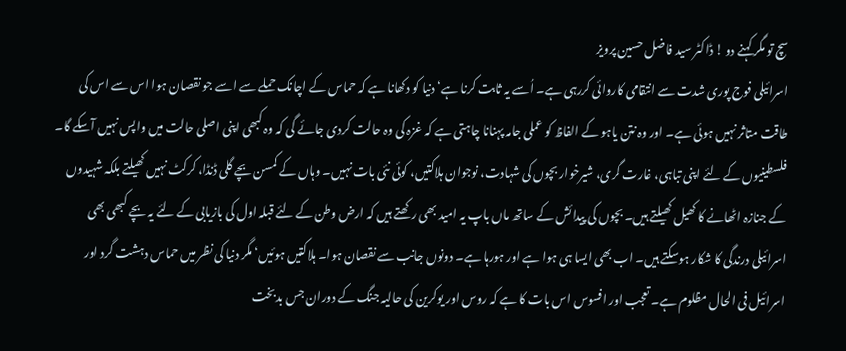سچ تو مگر کہنے دو ! ڈاکٹر سید فاضل حسین پرویز
اسرائیلی فوج پوری شدت سے انتقامی کاروائی کررہی ہے۔ اُسے یہ ثابت کرنا ہے‘ دنیا کو دکھانا ہے کہ حماس کے اچانک حملے سے اسے جو نقصان ہوا اس سے اس کی طاقت متاثر نہیں ہوئی ہے۔ اور وہ نتن یاہو کے الفاظ کو عملی جامہ پہنانا چاہتی ہے کہ غزہ کی وہ حالت کردی جائے گی کہ وہ کبھی اپنی اصلی حالت میں واپس نہیں آسکے گا۔ فلسطینیوں کے لئے اپنی تباہی، غارت گری، شیرخوار بچوں کی شہادت، نوجوان ہلاکتیں، کوئی نئی بات نہیں۔ وہاں کے کمسن بچے گلی ڈنڈا، کرکٹ نہیں کھیلتے بلکہ شہیدوں کے جنازہ اٹھانے کا کھیل کھیلتے ہیں۔ بچوں کی پیدائش کے ساتھ ماں باپ یہ امید بھی رکھتے ہیں کہ ارض وطن کے لئے قبلہ اول کی بازیابی کے لئے یہ بچے کبھی بھی اسرائیلی درندگی کا شکار ہوسکتے ہیں۔ اب بھی ایسا ہی ہوا ہے اور ہورہا ہے۔ دونوں جانب سے نقصان ہوا۔ ہلاکتیں ہوئیں‘ مگر دنیا کی نظر میں حماس دہشت گرد اور اسرائیل فی الحال مظلوم ہے۔ تعجب اور افسوس اس بات کا ہے کہ روس اور یوکرین کی حالیہ جنگ کے دوران جس بدبخت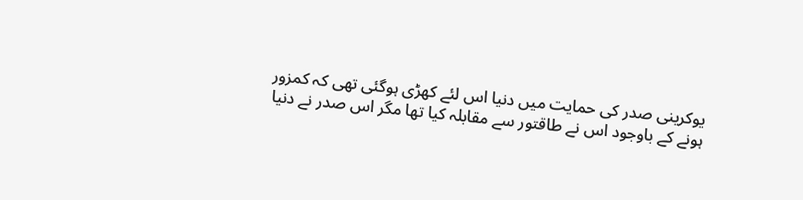یوکرینی صدر کی حمایت میں دنیا اس لئے کھڑی ہوگئی تھی کہ کمزور ہونے کے باوجود اس نے طاقتور سے مقابلہ کیا تھا مگر اس صدر نے دنیا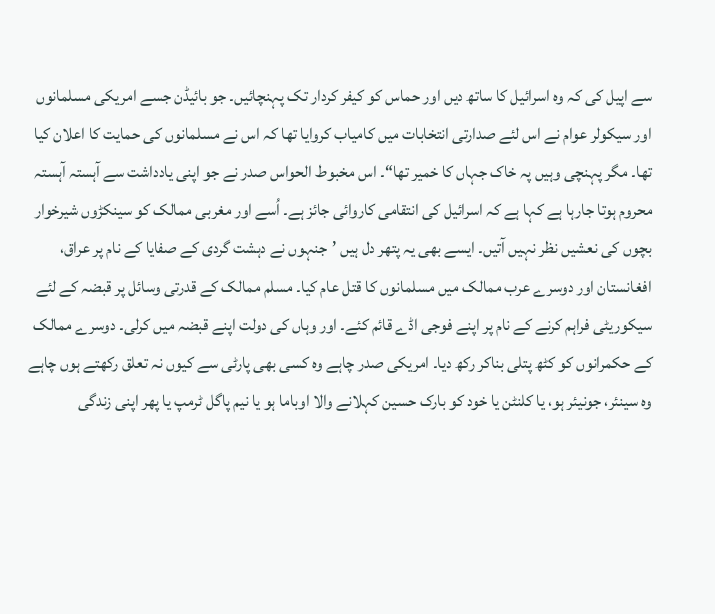سے اپیل کی کہ وہ اسرائیل کا ساتھ دیں اور حماس کو کیفر کردار تک پہنچائیں۔ جو بائیڈن جسے امریکی مسلمانوں اور سیکولر عوام نے اس لئے صدارتی انتخابات میں کامیاب کروایا تھا کہ اس نے مسلمانوں کی حمایت کا اعلان کیا تھا۔ مگر پہنچی وہیں پہ خاک جہاں کا خمیر تھا“۔ اس مخبوط الحواس صدر نے جو اپنی یادداشت سے آہستہ آہستہ محروم ہوتا جارہا ہے کہا ہے کہ اسرائیل کی انتقامی کاروائی جائز ہے۔ اُسے اور مغربی ممالک کو سینکڑوں شیرخوار بچوں کی نعشیں نظر نہیں آتیں۔ ایسے بھی یہ پتھر دل ہیں ’جنہوں نے دہشت گردی کے صفایا کے نام پر عراق، افغانستان اور دوسرے عرب ممالک میں مسلمانوں کا قتل عام کیا۔ مسلم ممالک کے قدرتی وسائل پر قبضہ کے لئے سیکوریٹی فراہم کرنے کے نام پر اپنے فوجی اڈے قائم کئے۔ اور وہاں کی دولت اپنے قبضہ میں کرلی۔ دوسرے ممالک کے حکمرانوں کو کٹھ پتلی بناکر رکھ دیا۔ امریکی صدر چاہے وہ کسی بھی پارٹی سے کیوں نہ تعلق رکھتے ہوں چاہے وہ سینئر، جونیئر ہو، یا کلنٹن یا خود کو بارک حسین کہلانے والا اوباما ہو یا نیم پاگل ٹرمپ یا پھر اپنی زندگی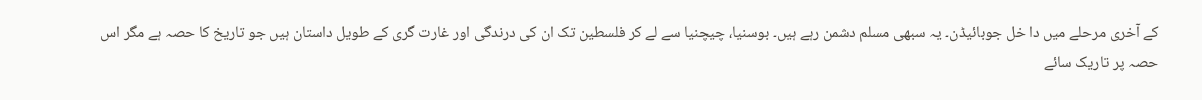کے آخری مرحلے میں دا خل جوبائیڈن۔ یہ سبھی مسلم دشمن رہے ہیں۔ بوسنیا، چیچنیا سے لے کر فلسطین تک ان کی درندگی اور غارت گری کے طویل داستان ہیں جو تاریخ کا حصہ ہے مگر اس حصہ پر تاریک سائے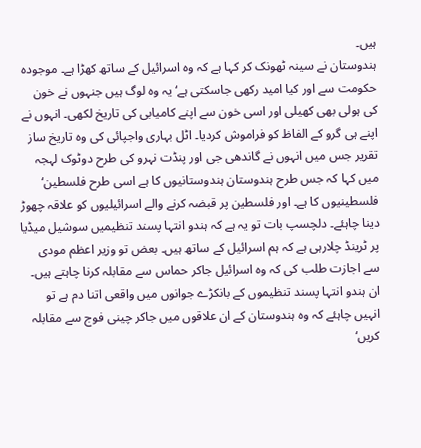ہیں۔
ہندوستان نے سینہ ٹھونک کر کہا ہے کہ وہ اسرائیل کے ساتھ کھڑا ہے۔ موجودہ حکومت سے اور کیا امید رکھی جاسکتی ہے‘ یہ وہ لوگ ہیں جنہوں نے خون کی ہولی بھی کھیلی اور اسی خون سے اپنے کامیابی کی تاریخ لکھی۔ انہوں نے اپنے ہی گرو کے الفاظ کو فراموش کردیا۔ اٹل بہاری واجپائی کی وہ تاریخ ساز تقریر جس میں انہوں نے گاندھی جی اور پنڈت نہرو کی طرح دوٹوک لہجہ میں کہا کہ جس طرح ہندوستان ہندوستانیوں کا ہے اسی طرح فلسطین‘ فلسطینیوں کا ہے۔ اور فلسطین پر قبضہ کرنے والے اسرائیلیوں کو علاقہ چھوڑ دینا چاہئے۔ دلچسپ بات تو یہ ہے کہ ہندو انتہا پسند تنظیمیں سوشیل میڈیا پر ٹرینڈ چلارہی ہے کہ ہم اسرائیل کے ساتھ ہیں۔ بعض تو وزیر اعظم مودی سے اجازت طلب کی کہ وہ اسرائیل جاکر حماس سے مقابلہ کرنا چاہتے ہیں۔ ان ہندو انتہا پسند تنظیموں کے بانکڑے جوانوں میں واقعی اتنا دم ہے تو انہیں چاہئے کہ وہ ہندوستان کے ان علاقوں میں جاکر چینی فوج سے مقابلہ کریں‘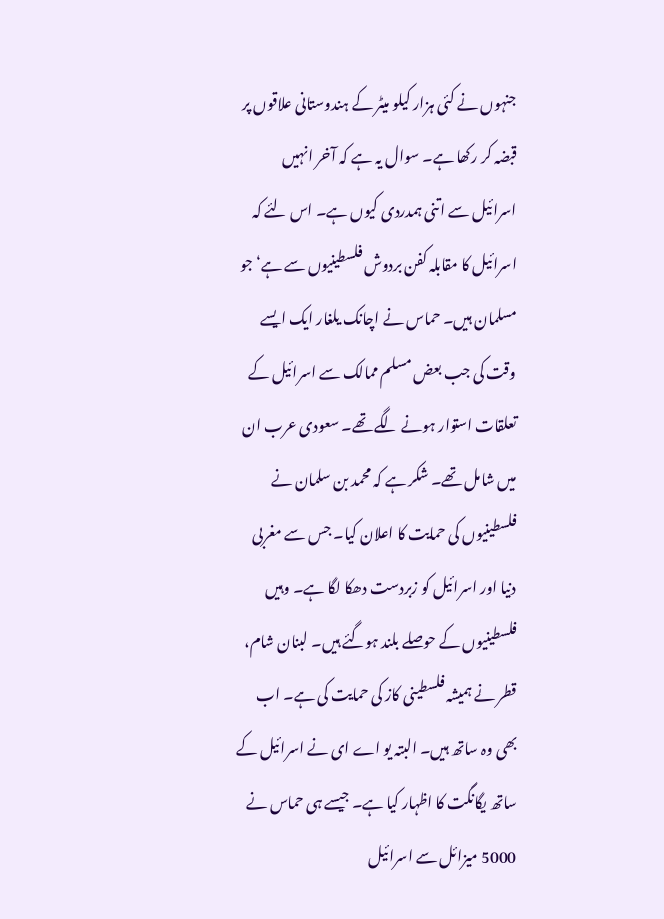جنہوں نے کئی ہزار کیلو میٹر کے ہندوستانی علاقوں پر قبضہ کر رکھا ہے۔ سوال یہ ہے کہ آخر انہیں اسرائیل سے اتنی ہمدردی کیوں ہے۔ اس لئے کہ اسرائیل کا مقابلہ کفن بردوش فلسطینیوں سے ہے‘ جو مسلمان ہیں۔ حماس نے اچانک یلغار ایک ایسے وقت کی جب بعض مسلم ممالک سے اسرائیل کے تعلقات استوار ہونے لگے تھے۔ سعودی عرب ان میں شامل تھے۔ شکر ہے کہ محمد بن سلمان نے فلسطینیوں کی حمایت کا اعلان کیا۔ جس سے مغربی دنیا اور اسرائیل کو زبردست دھکا لگا ہے۔ وہیں فلسطینیوں کے حوصلے بلند ہوگئے ہیں۔ لبنان شام، قطر نے ہمیشہ فلسطینی کاز کی حمایت کی ہے۔ اب بھی وہ ساتھ ہیں۔ البتہ یو اے ای نے اسرائیل کے ساتھ یگانگت کا اظہار کیا ہے۔ جیسے ہی حماس نے 5000 میزائل سے اسرائیل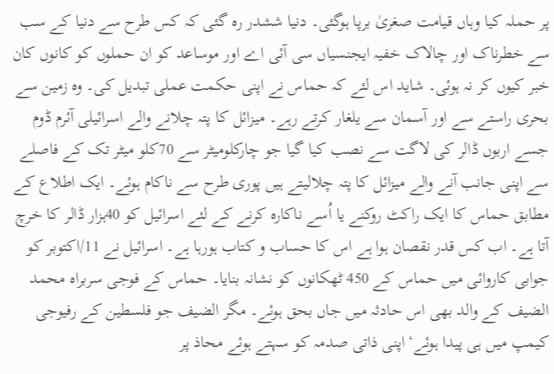پر حملہ کیا وہاں قیامت صغریٰ برپا ہوگئی۔ دنیا ششدر رہ گئی کہ کس طرح سے دنیا کے سب سے خطرناک اور چالاک خفیہ ایجنسیاں سی آئی اے اور موساعد کو ان حملوں کو کانوں کان خبر کیوں کر نہ ہوئی۔ شاید اس لئے کہ حماس نے اپنی حکمت عملی تبدیل کی۔ وہ زمین سے بحری راستے سے اور آسمان سے یلغار کرتے رہے۔ میزائل کا پتہ چلانے والے اسرائیلی آئرم ڈوم جسے اربوں ڈالر کی لاگت سے نصب کیا گیا جو چارکلومیٹر سے 70کلو میٹر تک کے فاصلے سے اپنی جانب آنے والے میزائل کا پتہ چلالیتے ہیں پوری طرح سے ناکام ہوئے۔ ایک اطلاع کے مطابق حماس کا ایک راکٹ روکنے یا اُسے ناکارہ کرنے کے لئے اسرائیل کو 40ہزار ڈالر کا خرچ آتا ہے۔ اب کس قدر نقصان ہوا ہے اس کا حساب و کتاب ہورہا ہے۔ اسرائیل نے 11/اکتوبر کو جوابی کاروائی میں حماس کے 450 ٹھکانوں کو نشانہ بنایا۔ حماس کے فوجی سربراہ محمد الضیف کے والد بھی اس حادثہ میں جاں بحق ہوئے۔ مگر الضیف جو فلسطین کے رفیوجی کیمپ میں ہی پیدا ہوئے‘ اپنی ذاتی صدمہ کو سہتے ہوئے محاذ پر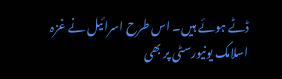ڈٹے ہوئے ہیں۔ اس طرح اسرائیل نے غزہ اسلامک یونیورسٹی پر بھی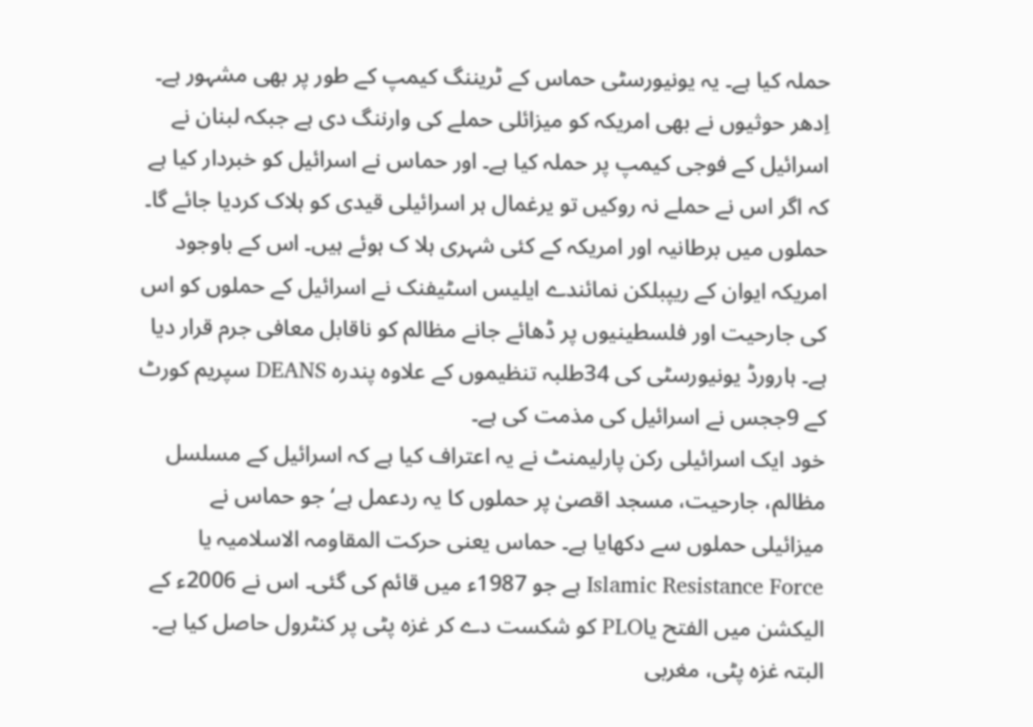حملہ کیا ہے۔ یہ یونیورسٹی حماس کے ٹریننگ کیمپ کے طور پر بھی مشہور ہے۔ اِدھر حوثیوں نے بھی امریکہ کو میزائلی حملے کی وارننگ دی ہے جبکہ لبنان نے اسرائیل کے فوجی کیمپ پر حملہ کیا ہے۔ اور حماس نے اسرائیل کو خبردار کیا ہے کہ اگر اس نے حملے نہ روکیں تو یرغمال ہر اسرائیلی قیدی کو ہلاک کردیا جائے گا۔ حملوں میں برطانیہ اور امریکہ کے کئی شہری ہلا ک ہوئے ہیں۔ اس کے باوجود امریکہ ایوان کے ریپبلکن نمائندے ایلیس اسٹیفنک نے اسرائیل کے حملوں کو اس کی جارحیت اور فلسطینیوں پر ڈھائے جانے مظالم کو ناقابل معافی جرم قرار دیا ہے۔ ہارورڈ یونیورسٹی کی 34طلبہ تنظیموں کے علاوہ پندرہ DEANS سپریم کورٹ کے 9ججس نے اسرائیل کی مذمت کی ہے۔
خود ایک اسرائیلی رکن پارلیمنٹ نے یہ اعتراف کیا ہے کہ اسرائیل کے مسلسل مظالم، جارحیت، مسجد اقصیٰ پر حملوں کا یہ ردعمل ہے‘ جو حماس نے میزائیلی حملوں سے دکھایا ہے۔ حماس یعنی حرکت المقاومہ الاسلامیہ یا Islamic Resistance Force ہے جو 1987ء میں قائم کی گئی۔ اس نے 2006ء کے الیکشن میں الفتح یاPLO کو شکست دے کر غزہ پٹی پر کنٹرول حاصل کیا ہے۔ البتہ غزہ پٹی، مغربی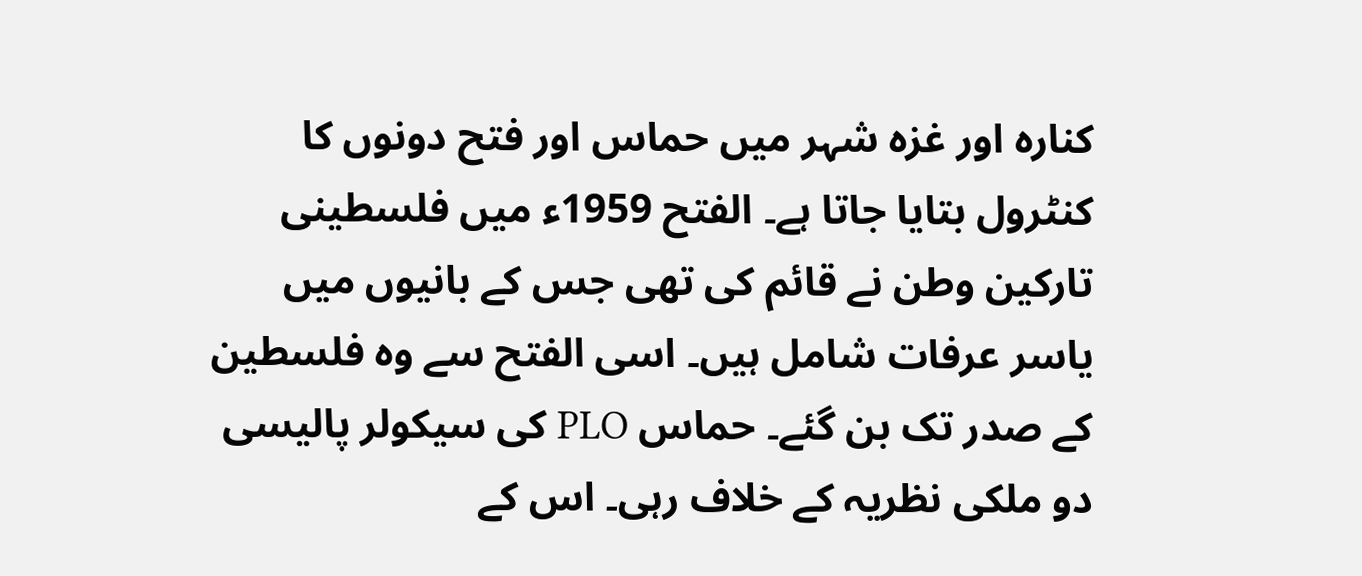کنارہ اور غزہ شہر میں حماس اور فتح دونوں کا کنٹرول بتایا جاتا ہے۔ الفتح 1959ء میں فلسطینی تارکین وطن نے قائم کی تھی جس کے بانیوں میں یاسر عرفات شامل ہیں۔ اسی الفتح سے وہ فلسطین کے صدر تک بن گئے۔ حماس PLO کی سیکولر پالیسی دو ملکی نظریہ کے خلاف رہی۔ اس کے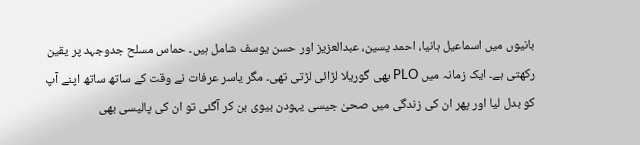بانیوں میں اسماعیل ہانیا، احمد یسین، عبدالعزیز اور حسن یوسف شامل ہیں۔ حماس مسلح جدوجہد پر یقین رکھتی ہے۔ ایک زمانہ میں PLO بھی گوریلا لڑائی لڑتی تھی۔ مگر یاسر عرفات نے وقت کے ساتھ ساتھ اپنے آپ کو بدل لیا اور پھر ان کی زندگی میں صحیٰ جیسی یہودن بیوی بن کر آگئی تو ان کی پالیسی بھی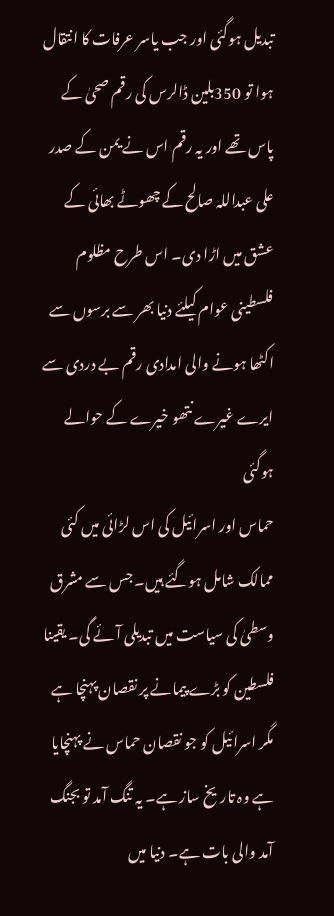تبدیل ہوگئی اور جب یاسر عرفات کا انتقال ہوا تو 350بلین ڈالرس کی رقم صحیٰ کے پاس تھے اور یہ رقم اس نے یمن کے صدر علی عبداللہ صالح کے چھوٹے بھائی کے عشق میں اڑا دی۔ اس طرح مظلوم فلسطینی عوام کیلئے دنیا بھر سے برسوں سے اکٹھا ہونے والی امدادی رقم بے دردی سے ایرے غیرے نتھو خیرے کے حوالے ہوگئی
حماس اور اسرائیل کی اس لڑائی میں کئی ممالک شامل ہوگئے ہیں۔ جس سے مشرق وسطیٰ کی سیاست میں تبدیلی آئے گی۔ یقینا فلسطین کو بڑے پیمانے پر نقصان پہنچا ہے مگر اسرائیل کو جو نقصان حماس نے پہنچایا ہے وہ تاریخ ساز ہے۔ یہ تنگ آمد تو بجنگ آمد والی بات ہے۔ دنیا میں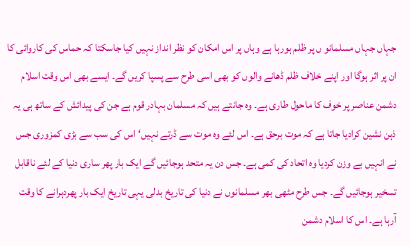جہاں جہاں مسلمانو ں پر ظلم ہورہا ہے وہاں پر اس امکان کو نظر انداز نہیں کیا جاسکتا کہ حماس کی کاروائی کا ان پر اثر ہوگا اور اپنے خلاف ظلم ڈھانے والوں کو بھی اسی طرح سے پسپا کریں گے۔ ایسے بھی اس وقت اسلام دشمن عناصر پر خوف کا ماحول طاری ہے۔ وہ جانتے ہیں کہ مسلمان بہادر قوم ہے جن کی پیدائش کے ساتھ ہی یہ ذہن نشین کرادیا جاتا ہے کہ موت برحق ہے۔ اس لئے وہ موت سے ڈرتے نہیں‘ اس کی سب سے بڑی کمزوری جس نے انہیں بے وزن کردیا وہ اتحاد کی کمی ہے۔ جس دن یہ متحد ہوجائیں گے ایک بار پھر ساری دنیا کے لئے ناقابل تسخیر ہوجائیں گے۔ جس طرح مٹھی بھر مسلمانوں نے دنیا کی تاریخ بدلی یہی تاریخ ایک بار پھردہرانے کا وقت آرہا ہے۔ اس کا اسلام دشمن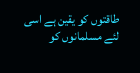طاقتوں کو یقین ہے اسی لئے مسلمانوں کو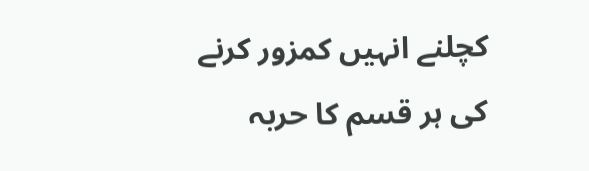کچلنے انہیں کمزور کرنے کی ہر قسم کا حربہ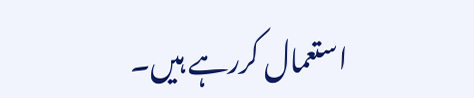استعمال کررہے ہیں۔